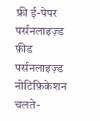फ्री ई-पेपर
पर्सनलाइज़्ड फ़ीड
पर्सनलाइज़्ड नोटिफ़िकेशन
चलते-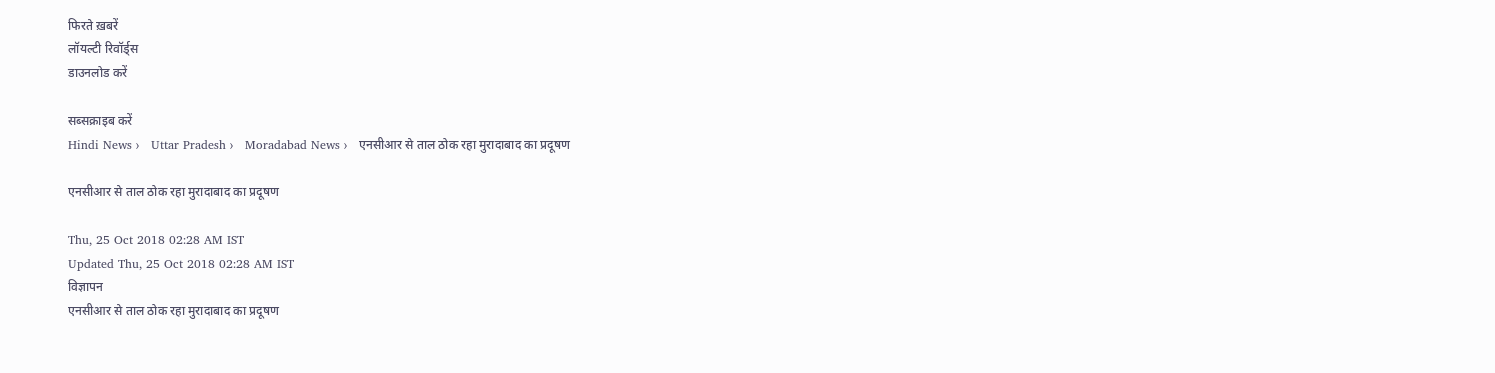फिरते ख़बरें
लॉयल्टी रिवॉर्ड्स
डाउनलोड करें

सब्सक्राइब करें
Hindi News ›   Uttar Pradesh ›   Moradabad News ›   एनसीआर से ताल ठोक रहा मुरादाबाद का प्रदूषण

एनसीआर से ताल ठोक रहा मुरादाबाद का प्रदूषण

Thu, 25 Oct 2018 02:28 AM IST
Updated Thu, 25 Oct 2018 02:28 AM IST
विज्ञापन
एनसीआर से ताल ठोक रहा मुरादाबाद का प्रदूषण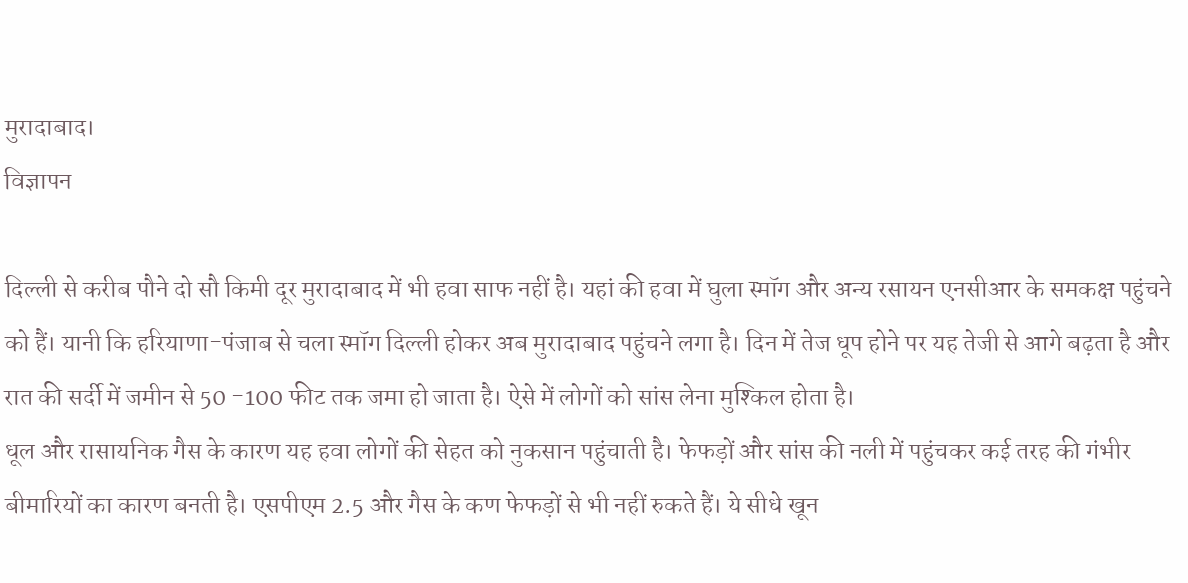मुरादाबाद।
विज्ञापन

दिल्ली से करीब पौने दो सौ किमी दूर मुरादाबाद में भी हवा साफ नहीं है। यहां की हवा में घुला स्मॉग और अन्य रसायन एनसीआर के समकक्ष पहुंचने को हैं। यानी कि हरियाणा-पंजाब से चला स्मॉग दिल्ली होकर अब मुरादाबाद पहुंचने लगा है। दिन में तेज धूप होने पर यह तेजी से आगे बढ़ता है और रात की सर्दी में जमीन से 50 -100 फीट तक जमा हो जाता है। ऐसे में लोगों को सांस लेना मुश्किल होता है।
धूल और रासायनिक गैस के कारण यह हवा लोगों की सेहत को नुकसान पहुंचाती है। फेफड़ों और सांस की नली में पहुंचकर कई तरह की गंभीर बीमारियों का कारण बनती है। एसपीएम 2.5 और गैस के कण फेफड़ों से भी नहीं रुकते हैं। ये सीधे खून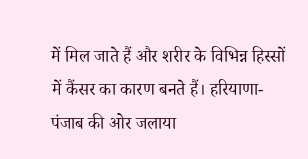में मिल जाते हैं और शरीर के विभिन्न हिस्सों में कैंसर का कारण बनते हैं। हरियाणा-पंजाब की ओर जलाया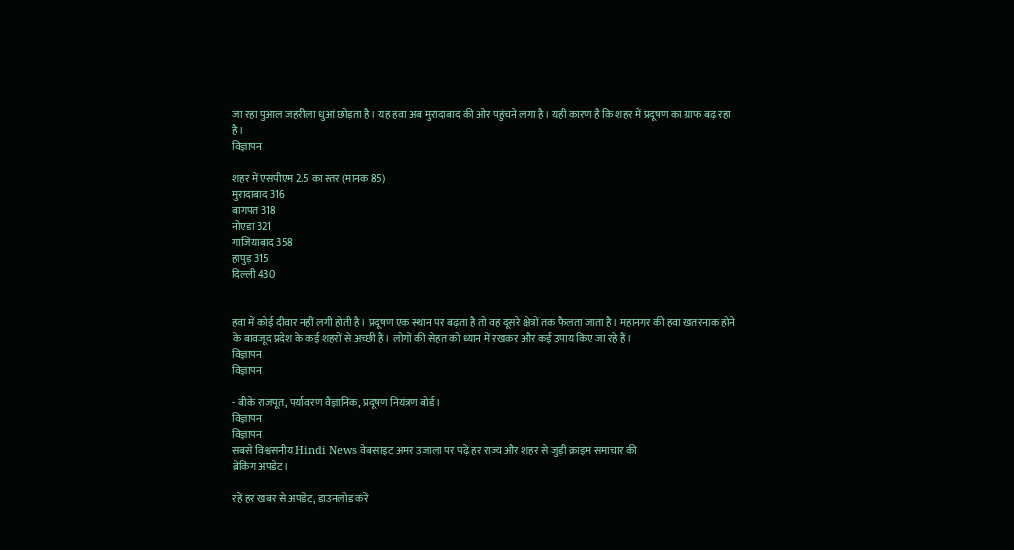जा रहा पुआल जहरीला धुआं छोड़ता है। यह हवा अब मुरादाबाद की ओर पहुंचने लगा है। यही कारण है कि शहर में प्रदूषण का ग्राफ बढ़ रहा है।
विज्ञापन

शहर में एसपीएम 2.5 का स्तर (मानक 85)
मुरादाबाद 316
बागपत 318
नोएडा 321
गाजियाबाद 358
हापुड़ 315
दिल्ली 430


हवा में कोई दीवार नहीं लगी होती है। प्रदूषण एक स्थान पर बढ़ता है तो वह दूसरे क्षेत्रों तक फैलता जाता है। महानगर की हवा खतरनाक होने के बावजूद प्रदेश के कई शहरों से अच्छी है। लोगों की सेहत को ध्यान में रखकर और कई उपाय किए जा रहे हैं।
विज्ञापन
विज्ञापन

- बीके राजपूत, पर्यावरण वैज्ञानिक, प्रदूषण नियंत्रण बोर्ड।
विज्ञापन
विज्ञापन
सबसे विश्वसनीय Hindi News वेबसाइट अमर उजाला पर पढ़ें हर राज्य और शहर से जुड़ी क्राइम समाचार की
ब्रेकिंग अपडेट।

रहें हर खबर से अपडेट, डाउनलोड करें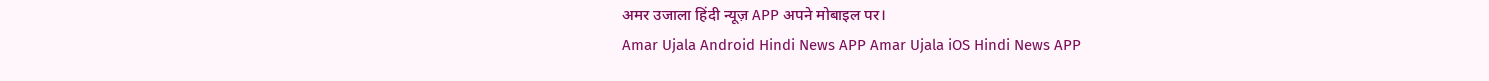अमर उजाला हिंदी न्यूज़ APP अपने मोबाइल पर।
Amar Ujala Android Hindi News APP Amar Ujala iOS Hindi News APP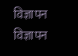विज्ञापन
विज्ञापन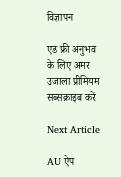विज्ञापन

एड फ्री अनुभव के लिए अमर उजाला प्रीमियम सब्सक्राइब करें

Next Article

AU ऐप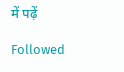में पढ़ें

Followed